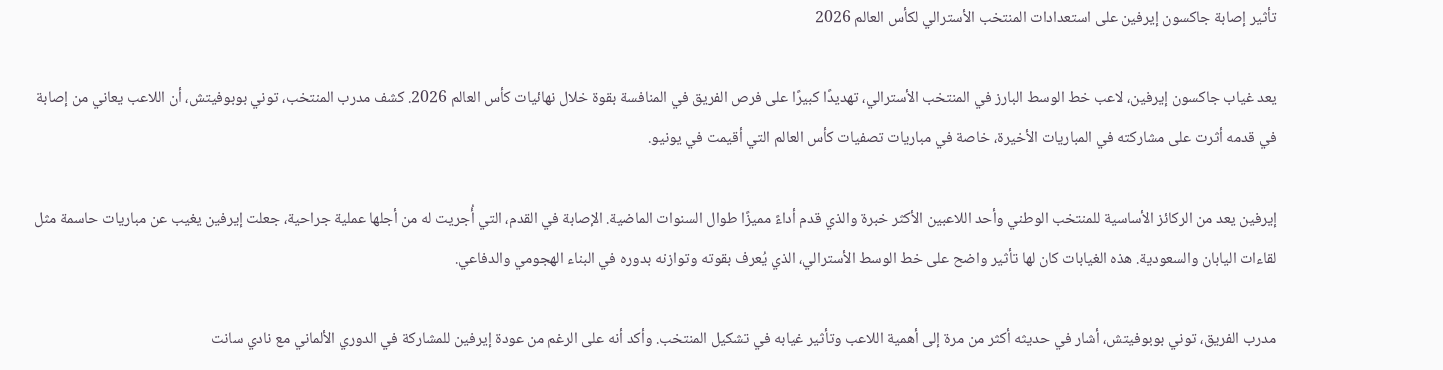تأثير إصابة جاكسون إيرفين على استعدادات المنتخب الأسترالي لكأس العالم 2026

يعد غياب جاكسون إيرفين، لاعب خط الوسط البارز في المنتخب الأسترالي، تهديدًا كبيرًا على فرص الفريق في المنافسة بقوة خلال نهائيات كأس العالم 2026. كشف مدرب المنتخب، توني بوبوفيتش، أن اللاعب يعاني من إصابة في قدمه أثرت على مشاركته في المباريات الأخيرة، خاصة في مباريات تصفيات كأس العالم التي أقيمت في يونيو.

إيرفين يعد من الركائز الأساسية للمنتخب الوطني وأحد اللاعبين الأكثر خبرة والذي قدم أداءً مميزًا طوال السنوات الماضية. الإصابة في القدم، التي أُجريت له من أجلها عملية جراحية، جعلت إيرفين يغيب عن مباريات حاسمة مثل لقاءات اليابان والسعودية. هذه الغيابات كان لها تأثير واضح على خط الوسط الأسترالي، الذي يُعرف بقوته وتوازنه بدوره في البناء الهجومي والدفاعي.

مدرب الفريق، توني بوبوفيتش، أشار في حديثه أكثر من مرة إلى أهمية اللاعب وتأثير غيابه في تشكيل المنتخب. وأكد أنه على الرغم من عودة إيرفين للمشاركة في الدوري الألماني مع نادي سانت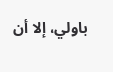باولي، إلا أن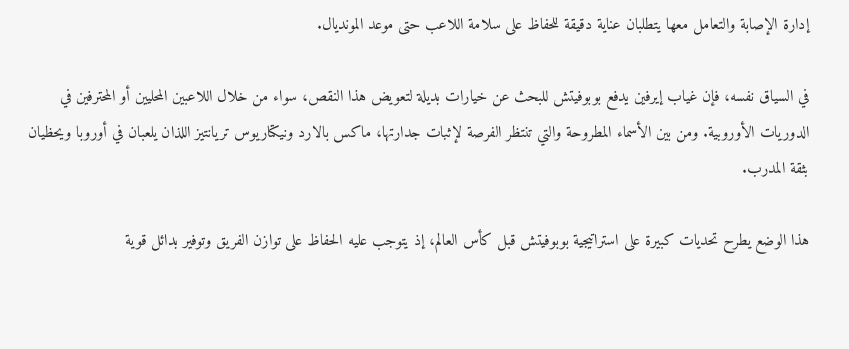إدارة الإصابة والتعامل معها يتطلبان عناية دقيقة للحفاظ على سلامة اللاعب حتى موعد المونديال.

في السياق نفسه، فإن غياب إيرفين يدفع بوبوفيتش للبحث عن خيارات بديلة لتعويض هذا النقص، سواء من خلال اللاعبين المحليين أو المحترفين في الدوريات الأوروبية. ومن بين الأسماء المطروحة والتي تنتظر الفرصة لإثبات جدارتها، ماكس بالارد ونيكتاريوس تريانتيز اللذان يلعبان في أوروبا ويحظيان بثقة المدرب.

هذا الوضع يطرح تحديات كبيرة على استراتيجية بوبوفيتش قبل كأس العالم، إذ يتوجب عليه الحفاظ على توازن الفريق وتوفير بدائل قوية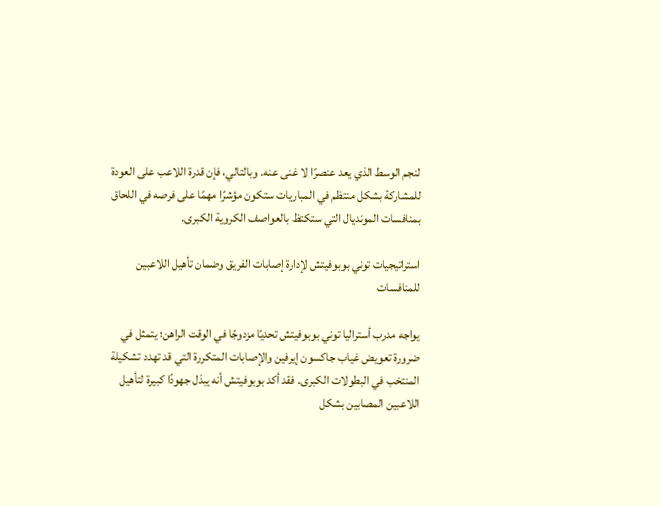لنجم الوسط الذي يعد عنصرًا لا غنى عنه. وبالتالي، فإن قدرة اللاعب على العودة للمشاركة بشكل منتظم في المباريات ستكون مؤشرًا مهمًا على فرصه في اللحاق بمنافسات المونديال التي ستكتظ بالعواصف الكروية الكبرى.

استراتيجيات توني بوبوفيتش لإدارة إصابات الفريق وضمان تأهيل اللاعبين للمنافسات

يواجه مدرب أستراليا توني بوبوفيتش تحديًا مزدوجًا في الوقت الراهن؛ يتمثل في ضرورة تعويض غياب جاكسون إيرفين والإصابات المتكررة التي قد تهدد تشكيلة المنتخب في البطولات الكبرى. فقد أكد بوبوفيتش أنه يبذل جهودًا كبيرة لتأهيل اللاعبين المصابين بشكل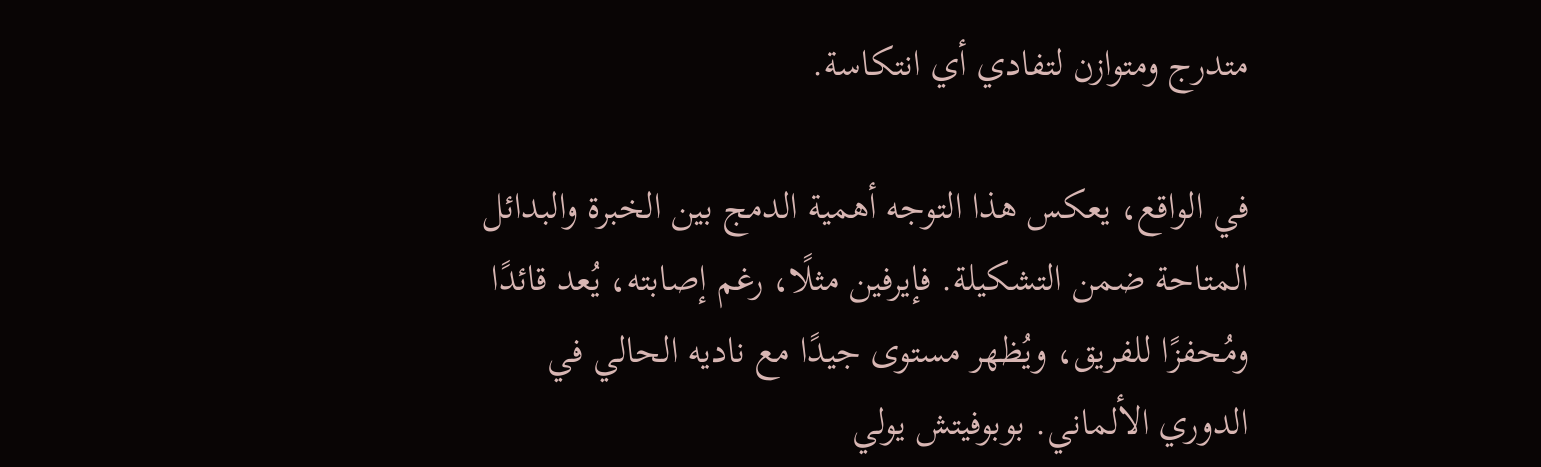متدرج ومتوازن لتفادي أي انتكاسة.

في الواقع، يعكس هذا التوجه أهمية الدمج بين الخبرة والبدائل المتاحة ضمن التشكيلة. فإيرفين مثلًا، رغم إصابته، يُعد قائدًا ومُحفزًا للفريق، ويُظهر مستوى جيدًا مع ناديه الحالي في الدوري الألماني. بوبوفيتش يولي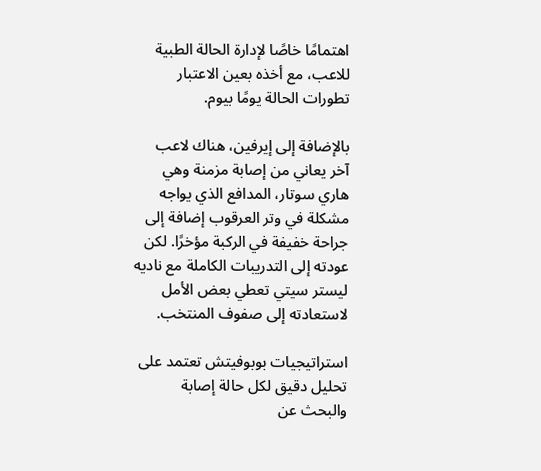اهتمامًا خاصًا لإدارة الحالة الطبية للاعب، مع أخذه بعين الاعتبار تطورات الحالة يومًا بيوم.

بالإضافة إلى إيرفين، هناك لاعب آخر يعاني من إصابة مزمنة وهي هاري سوتار، المدافع الذي يواجه مشكلة في وتر العرقوب إضافة إلى جراحة خفيفة في الركبة مؤخرًا. لكن عودته إلى التدريبات الكاملة مع ناديه ليستر سيتي تعطي بعض الأمل لاستعادته إلى صفوف المنتخب.

استراتيجيات بوبوفيتش تعتمد على تحليل دقيق لكل حالة إصابة والبحث عن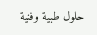حلول طبية وفنية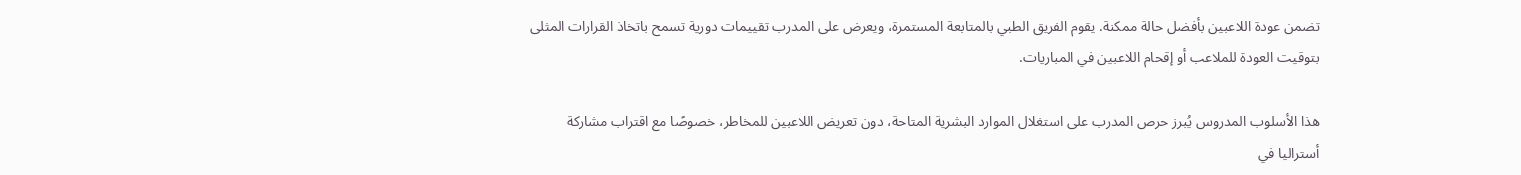تضمن عودة اللاعبين بأفضل حالة ممكنة. يقوم الفريق الطبي بالمتابعة المستمرة، ويعرض على المدرب تقييمات دورية تسمح باتخاذ القرارات المثلى بتوقيت العودة للملاعب أو إقحام اللاعبين في المباريات.

هذا الأسلوب المدروس يُبرز حرص المدرب على استغلال الموارد البشرية المتاحة، دون تعريض اللاعبين للمخاطر، خصوصًا مع اقتراب مشاركة أستراليا في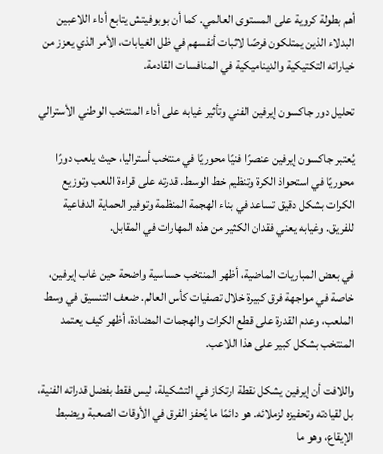أهم بطولة كروية على المستوى العالمي. كما أن بوبوفيتش يتابع أداء اللاعبين البدلاء الذين يمتلكون فرصًا لاثبات أنفسهم في ظل الغيابات، الأمر الذي يعزز من خياراته التكتيكية والديناميكية في المنافسات القادمة.

تحليل دور جاكسون إيرفين الفني وتأثير غيابه على أداء المنتخب الوطني الأسترالي

يُعتبر جاكسون إيرفين عنصرًا فنيًا محوريًا في منتخب أستراليا، حيث يلعب دورًا محوريًا في استحواذ الكرة وتنظيم خط الوسط. قدرته على قراءة اللعب وتوزيع الكرات بشكل دقيق تساعد في بناء الهجمة المنظمة وتوفير الحماية الدفاعية للفريق. وغيابه يعني فقدان الكثير من هذه المهارات في المقابل.

في بعض المباريات الماضية، أظهر المنتخب حساسية واضحة حين غاب إيرفين، خاصة في مواجهة فرق كبيرة خلال تصفيات كأس العالم. ضعف التنسيق في وسط الملعب، وعدم القدرة على قطع الكرات والهجمات المضادة، أظهر كيف يعتمد المنتخب بشكل كبير على هذا اللاعب.

واللافت أن إيرفين يشكل نقطة ارتكاز في التشكيلة، ليس فقط بفضل قدراته الفنية، بل لقيادته وتحفيزه لزملائه. هو دائمًا ما يُحفز الفرق في الأوقات الصعبة ويضبط الإيقاع، وهو ما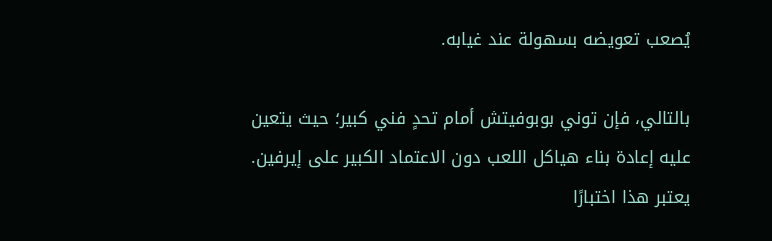يُصعب تعويضه بسهولة عند غيابه.

بالتالي، فإن توني بوبوفيتش أمام تحدٍ فني كبير؛ حيث يتعين عليه إعادة بناء هياكل اللعب دون الاعتماد الكبير على إيرفين. يعتبر هذا اختبارًا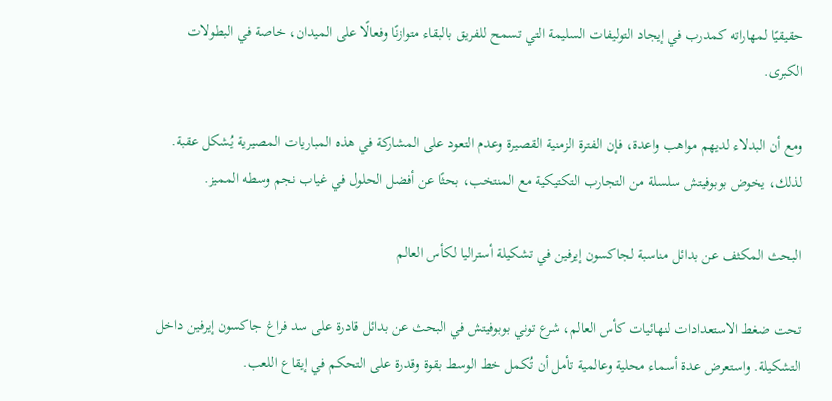حقيقيًا لمهاراته كمدرب في إيجاد التوليفات السليمة التي تسمح للفريق بالبقاء متوازنًا وفعالًا على الميدان، خاصة في البطولات الكبرى.

ومع أن البدلاء لديهم مواهب واعدة، فإن الفترة الزمنية القصيرة وعدم التعود على المشاركة في هذه المباريات المصيرية يُشكل عقبة. لذلك، يخوض بوبوفيتش سلسلة من التجارب التكتيكية مع المنتخب، بحثًا عن أفضل الحلول في غياب نجم وسطه المميز.

البحث المكثف عن بدائل مناسبة لجاكسون إيرفين في تشكيلة أستراليا لكأس العالم

تحت ضغط الاستعدادات لنهائيات كأس العالم، شرع توني بوبوفيتش في البحث عن بدائل قادرة على سد فراغ جاكسون إيرفين داخل التشكيلة. واستعرض عدة أسماء محلية وعالمية تأمل أن تُكمل خط الوسط بقوة وقدرة على التحكم في إيقاع اللعب.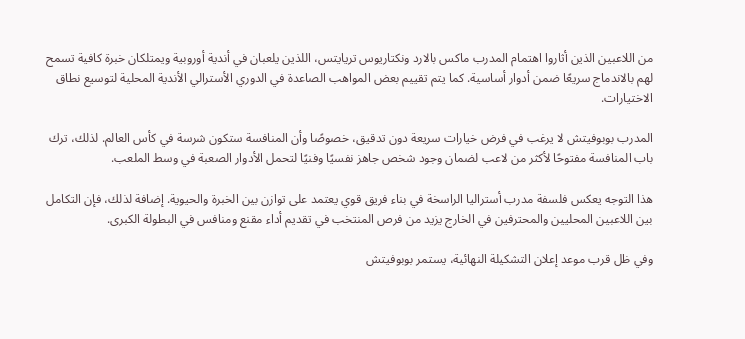من اللاعبين الذين أثاروا اهتمام المدرب ماكس بالارد ونكتاريوس تريايتس، اللذين يلعبان في أندية أوروبية ويمتلكان خبرة كافية تسمح لهم بالاندماج سريعًا ضمن أدوار أساسية. كما يتم تقييم بعض المواهب الصاعدة في الدوري الأسترالي الأندية المحلية لتوسيع نطاق الاختيارات.

المدرب بوبوفيتش لا يرغب في فرض خيارات سريعة دون تدقيق، خصوصًا وأن المنافسة ستكون شرسة في كأس العالم. لذلك، ترك باب المنافسة مفتوحًا لأكثر من لاعب لضمان وجود شخص جاهز نفسيًا وفنيًا لتحمل الأدوار الصعبة في وسط الملعب.

هذا التوجه يعكس فلسفة مدرب أستراليا الراسخة في بناء فريق قوي يعتمد على توازن بين الخبرة والحيوية. إضافة لذلك، فإن التكامل بين اللاعبين المحليين والمحترفين في الخارج يزيد من فرص المنتخب في تقديم أداء مقنع ومنافس في البطولة الكبرى.

وفي ظل قرب موعد إعلان التشكيلة النهائية، يستمر بوبوفيتش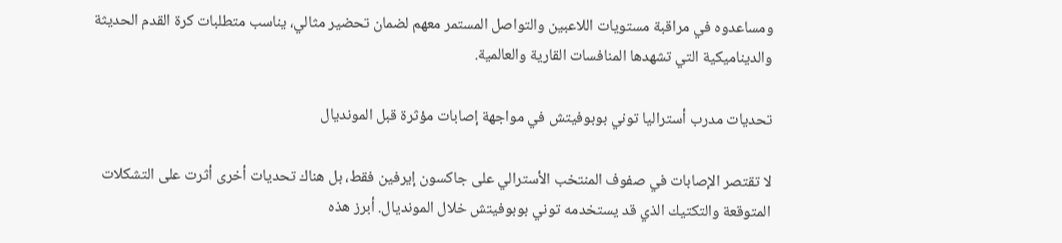ومساعدوه في مراقبة مستويات اللاعبين والتواصل المستمر معهم لضمان تحضير مثالي، يناسب متطلبات كرة القدم الحديثة والديناميكية التي تشهدها المنافسات القارية والعالمية.

تحديات مدرب أستراليا توني بوبوفيتش في مواجهة إصابات مؤثرة قبل المونديال

لا تقتصر الإصابات في صفوف المنتخب الأسترالي على جاكسون إيرفين فقط، بل هناك تحديات أخرى أثرت على التشكلات المتوقعة والتكتيك الذي قد يستخدمه توني بوبوفيتش خلال المونديال. أبرز هذه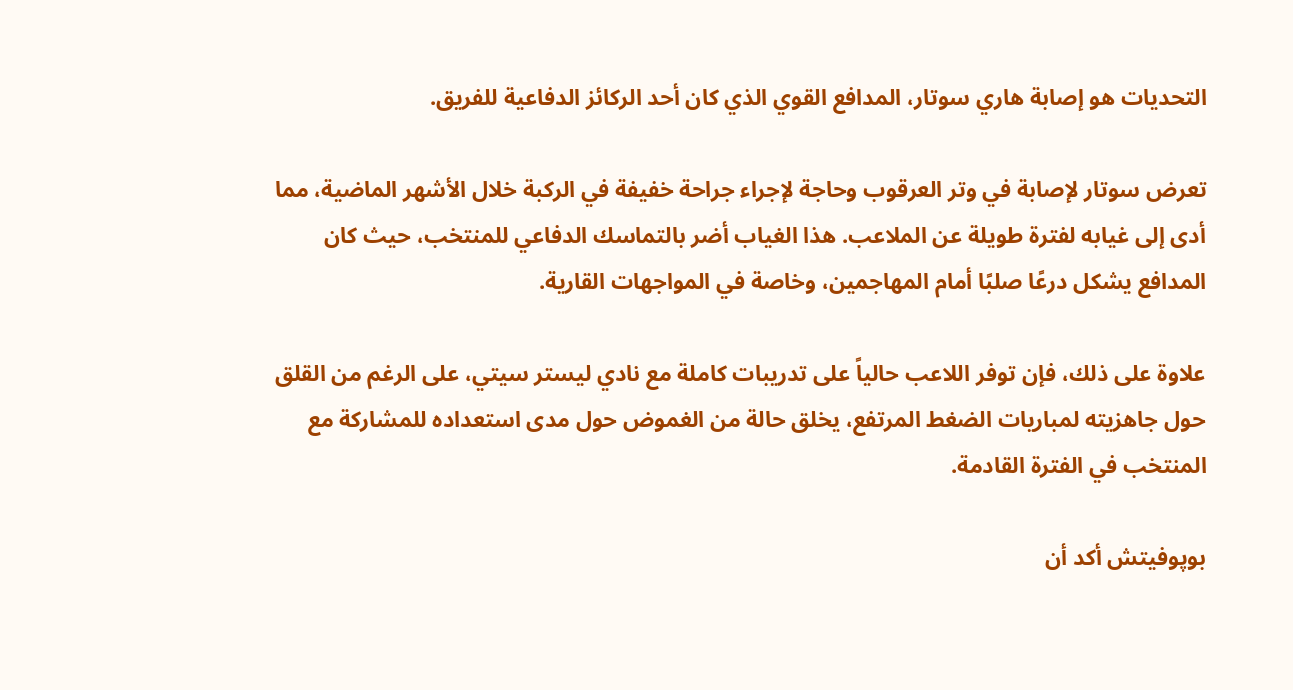التحديات هو إصابة هاري سوتار، المدافع القوي الذي كان أحد الركائز الدفاعية للفريق.

تعرض سوتار لإصابة في وتر العرقوب وحاجة لإجراء جراحة خفيفة في الركبة خلال الأشهر الماضية، مما أدى إلى غيابه لفترة طويلة عن الملاعب. هذا الغياب أضر بالتماسك الدفاعي للمنتخب، حيث كان المدافع يشكل درعًا صلبًا أمام المهاجمين، وخاصة في المواجهات القارية.

علاوة على ذلك، فإن توفر اللاعب حالياً على تدريبات كاملة مع نادي ليستر سيتي، على الرغم من القلق حول جاهزيته لمباريات الضغط المرتفع، يخلق حالة من الغموض حول مدى استعداده للمشاركة مع المنتخب في الفترة القادمة.

بوپوفيتش أكد أن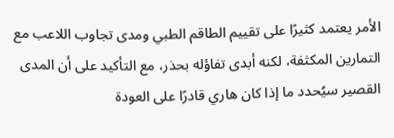الأمر يعتمد كثيرًا على تقييم الطاقم الطبي ومدى تجاوب اللاعب مع التمارين المكثفة، لكنه أبدى تفاؤله بحذر، مع التأكيد على أن المدى القصير سيُحدد ما إذا كان هاري قادرًا على العودة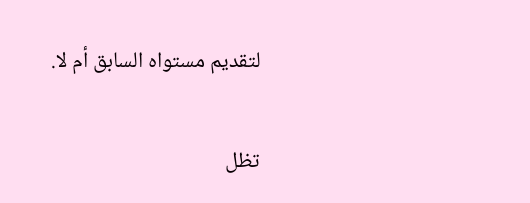لتقديم مستواه السابق أم لا.

تظل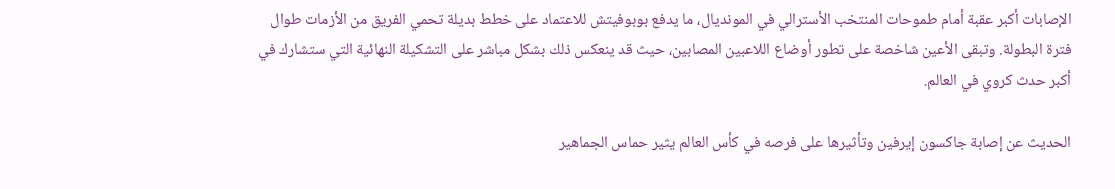الإصابات أكبر عقبة أمام طموحات المنتخب الأسترالي في المونديال، ما يدفع بوبوفيتش للاعتماد على خطط بديلة تحمي الفريق من الأزمات طوال فترة البطولة. وتبقى الأعين شاخصة على تطور أوضاع اللاعبين المصابين، حيث قد ينعكس ذلك بشكل مباشر على التشكيلة النهائية التي ستشارك في أكبر حدث كروي في العالم.

الحديث عن إصابة جاكسون إيرفين وتأثيرها على فرصه في كأس العالم يثير حماس الجماهير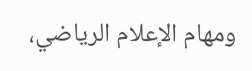ومهام الإعلام الرياضي،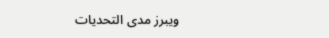ويبرز مدى التحديات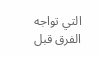التي تواجه الفرق قبل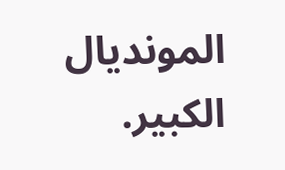المونديال الكبير.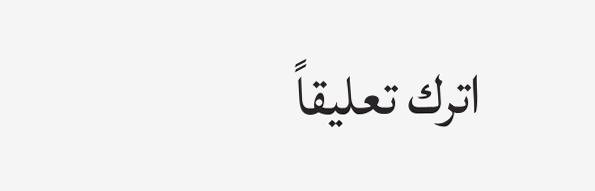اترك تعليقاً